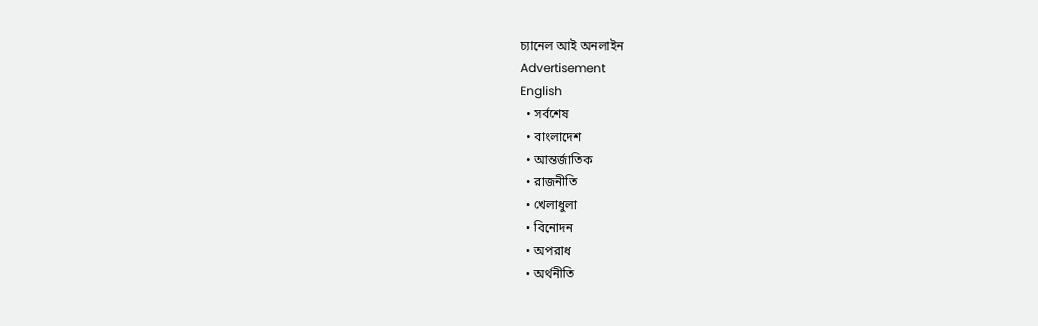চ্যানেল আই অনলাইন
Advertisement
English
  • সর্বশেষ
  • বাংলাদেশ
  • আন্তর্জাতিক
  • রাজনীতি
  • খেলাধুলা
  • বিনোদন
  • অপরাধ
  • অর্থনীতি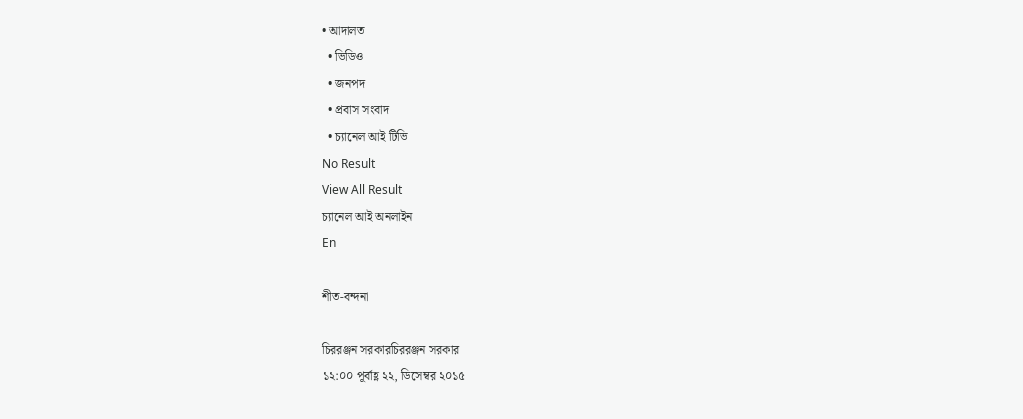• আদালত
  • ভিডিও
  • জনপদ
  • প্রবাস সংবাদ
  • চ্যানেল আই টিভি
No Result
View All Result
চ্যানেল আই অনলাইন
En

শীত-বন্দনা

চিররঞ্জন সরকারচিররঞ্জন সরকার
১২:০০ পূর্বাহ্ণ ২২, ডিসেম্বর ২০১৫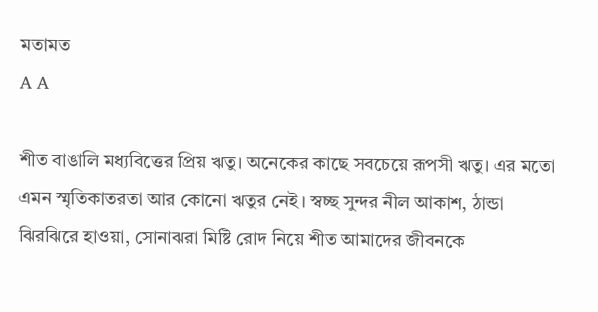মতামত
A A

শীত বাঙালি মধ্যবিত্তের প্রিয় ঋতু। অনেকের কাছে সবচেয়ে রূপসী ঋতু। এর মতো এমন স্মৃতিকাতরতা আর কোনো ঋতুর নেই। স্বচ্ছ সুন্দর নীল আকাশ, ঠান্ডা ঝিরঝিরে হাওয়া, সোনাঝরা মিষ্টি রোদ নিয়ে শীত আমাদের জীবনকে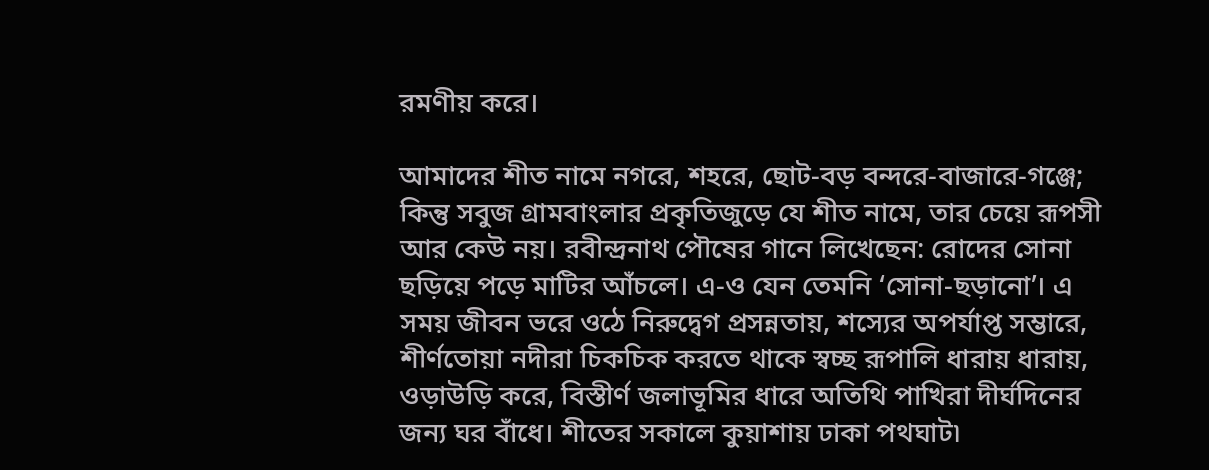রমণীয় করে।

আমাদের শীত নামে নগরে, শহরে, ছোট-বড় বন্দরে-বাজারে-গঞ্জে; কিন্তু সবুজ গ্রামবাংলার প্রকৃতিজুড়ে যে শীত নামে, তার চেয়ে রূপসী আর কেউ নয়। রবীন্দ্রনাথ পৌষের গানে লিখেছেন: রোদের সোনা ছড়িয়ে পড়ে মাটির আঁচলে। এ-ও যেন তেমনি ‘সোনা-ছড়ানো’। এ সময় জীবন ভরে ওঠে নিরুদ্বেগ প্রসন্নতায়, শস্যের অপর্যাপ্ত সম্ভারে, শীর্ণতোয়া নদীরা চিকচিক করতে থাকে স্বচ্ছ রূপালি ধারায় ধারায়, ওড়াউড়ি করে, বিস্তীর্ণ জলাভূমির ধারে অতিথি পাখিরা দীর্ঘদিনের জন্য ঘর বাঁধে। শীতের সকালে কুয়াশায় ঢাকা পথঘাট৷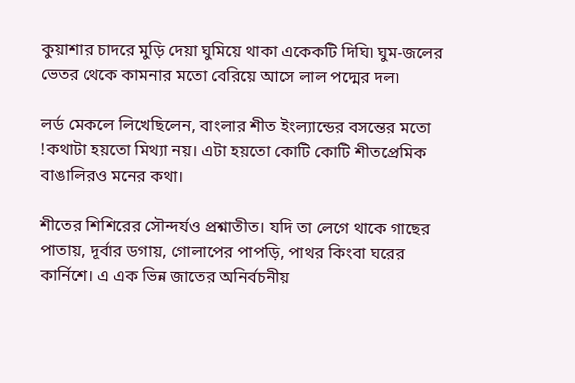কুয়াশার চাদরে মুড়ি দেয়া ঘুমিয়ে থাকা একেকটি দিঘি৷ ঘুম-জলের ভেতর থেকে কামনার মতো বেরিয়ে আসে লাল পদ্মের দল৷

লর্ড মেকলে লিখেছিলেন, বাংলার শীত ইংল্যান্ডের বসন্তের মতো !কথাটা হয়তো মিথ্যা নয়। এটা হয়তো কোটি কোটি শীতপ্রেমিক বাঙালিরও মনের কথা।

শীতের শিশিরের সৌন্দর্যও প্রশ্নাতীত। যদি তা লেগে থাকে গাছের পাতায়, দূর্বার ডগায়, গোলাপের পাপড়ি, পাথর কিংবা ঘরের কার্নিশে। এ এক ভিন্ন জাতের অনির্বচনীয়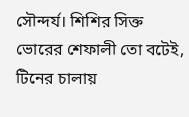সৌন্দর্য। শিশির সিক্ত ভোরের শেফালী তো বটেই, টিনের চালায়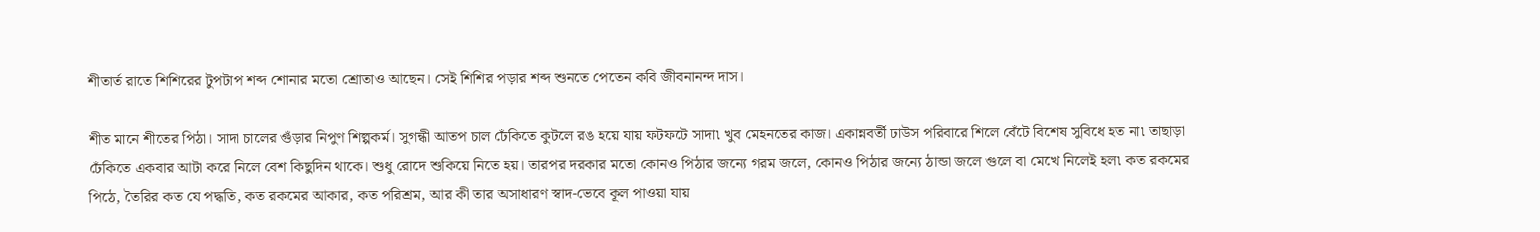শীতার্ত রাতে শিশিরের টুপটাপ শব্দ শোনার মতো শ্রোতাও আছেন। সেই শিশির পড়ার শব্দ শুনতে পেতেন কবি জীবনানন্দ দাস।

শীত মানে শীতের পিঠা। সাদা চালের গুঁড়ার নিপুণ শিল্পকর্ম। সুগন্ধী আতপ চাল ঢেঁকিতে কুটলে রঙ হয়ে যায় ফটফটে সাদা৷ খুব মেহনতের কাজ। একান্নবর্তী ঢাউস পরিবারে শিলে বেঁটে বিশেষ সুবিধে হত না৷ তাছাড়া ঢেঁকিতে একবার আটা করে নিলে বেশ কিছুদিন থাকে। শুধু রোদে শুকিয়ে নিতে হয়। তারপর দরকার মতো কোনও পিঠার জন্যে গরম জলে, কোনও পিঠার জন্যে ঠান্ডা জলে গুলে বা মেখে নিলেই হল৷ কত রকমের পিঠে, তৈরির কত যে পদ্ধতি, কত রকমের আকার, কত পরিশ্রম, আর কী তার অসাধারণ স্বাদ-ভেবে কূল পাওয়া যায়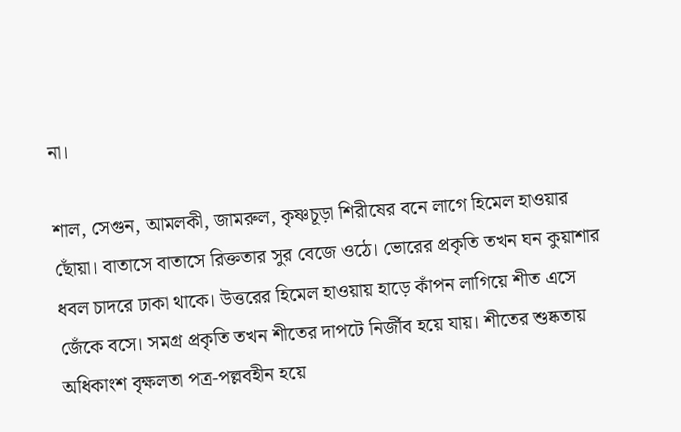না।

শাল, সেগুন, আমলকী, জামরুল, কৃষ্ণচূড়া শিরীষের বনে লাগে হিমেল হাওয়ার ছোঁয়া। বাতাসে বাতাসে রিক্ততার সুর বেজে ওঠে। ভোরের প্রকৃতি তখন ঘন কুয়াশার ধবল চাদরে ঢাকা থাকে। উত্তরের হিমেল হাওয়ায় হাড়ে কাঁপন লাগিয়ে শীত এসে জেঁকে বসে। সমগ্র প্রকৃতি তখন শীতের দাপটে নির্জীব হয়ে যায়। শীতের শুষ্কতায় অধিকাংশ বৃক্ষলতা পত্র-পল্লবহীন হয়ে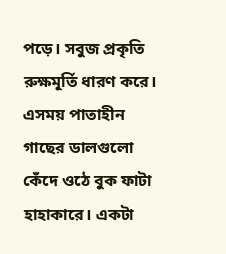পড়ে। সবুজ প্রকৃতি রুক্ষমূর্তি ধারণ করে। এসময় পাতাহীন গাছের ডালগুলো কেঁদে ওঠে বুক ফাটা হাহাকারে। একটা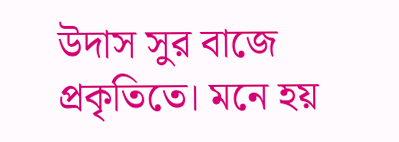উদাস সুর বাজে প্রকৃতিতে। মনে হয়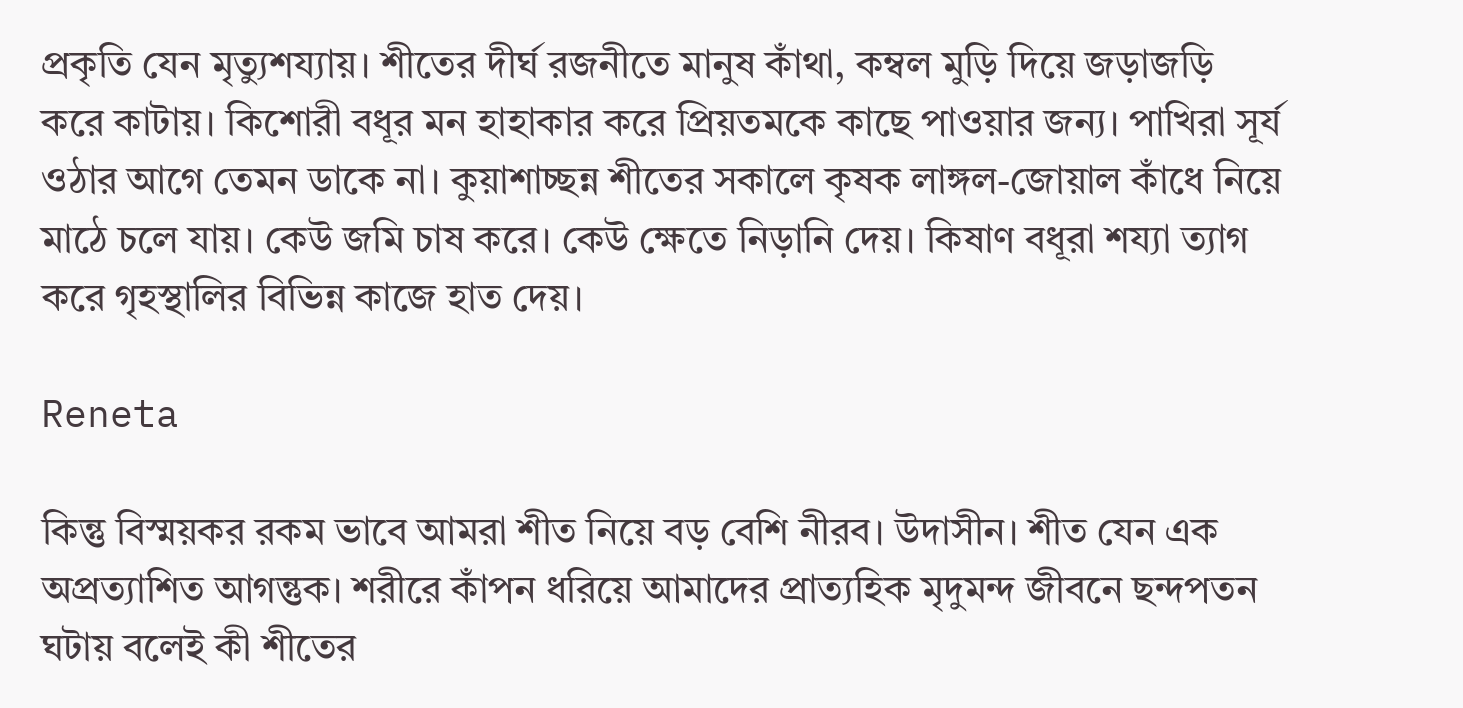প্রকৃতি যেন মৃত্যুশয্যায়। শীতের দীর্ঘ রজনীতে মানুষ কাঁথা, কম্বল মুড়ি দিয়ে জড়াজড়ি করে কাটায়। কিশোরী বধূর মন হাহাকার করে প্রিয়তমকে কাছে পাওয়ার জন্য। পাখিরা সূর্য ওঠার আগে তেমন ডাকে না। কুয়াশাচ্ছন্ন শীতের সকালে কৃষক লাঙ্গল-জোয়াল কাঁধে নিয়ে মাঠে চলে যায়। কেউ জমি চাষ করে। কেউ ক্ষেতে নিড়ানি দেয়। কিষাণ বধূরা শয্যা ত্যাগ করে গৃহস্থালির বিভিন্ন কাজে হাত দেয়।

Reneta

কিন্তু বিস্ময়কর রকম ভাবে আমরা শীত নিয়ে বড় বেশি নীরব। উদাসীন। শীত যেন এক অপ্রত্যাশিত আগন্তুক। শরীরে কাঁপন ধরিয়ে আমাদের প্রাত্যহিক মৃদুমন্দ জীবনে ছন্দপতন ঘটায় বলেই কী শীতের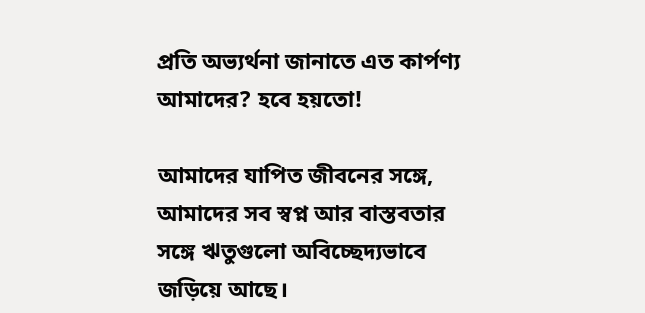প্রতি অভ্যর্থনা জানাতে এত কার্পণ্য আমাদের? হবে হয়তো!

আমাদের যাপিত জীবনের সঙ্গে, আমাদের সব স্বপ্ন আর বাস্তবতার সঙ্গে ঋতুগুলো অবিচ্ছেদ্যভাবে জড়িয়ে আছে।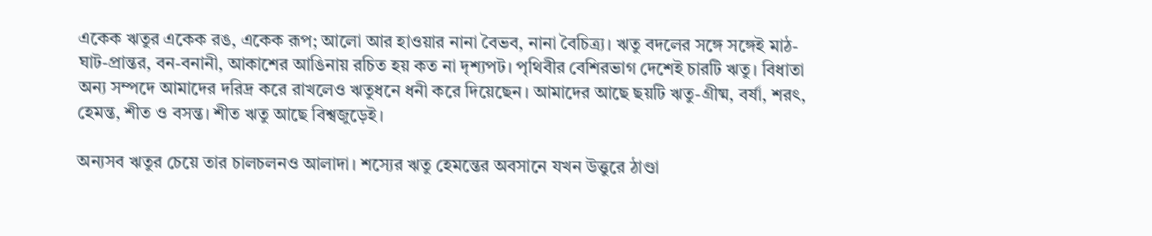একেক ঋতুর একেক রঙ, একেক রূপ; আলো আর হাওয়ার নানা বৈভব, নানা বৈচিত্র্য। ঋতু বদলের সঙ্গে সঙ্গেই মাঠ-ঘাট-প্রান্তর, বন-বনানী, আকাশের আঙিনায় রচিত হয় কত না দৃশ্যপট। পৃথিবীর বেশিরভাগ দেশেই চারটি ঋতু। বিধাতা অন্য সম্পদে আমাদের দরিদ্র করে রাখলেও ঋতুধনে ধনী করে দিয়েছেন। আমাদের আছে ছয়টি ঋতু-গ্রীষ্ম, বর্ষা, শরৎ, হেমন্ত, শীত ও বসন্ত। শীত ঋতু আছে বিশ্বজুড়েই।

অন্যসব ঋতুর চেয়ে তার চালচলনও আলাদা। শস্যের ঋতু হেমন্তের অবসানে যখন উত্তুরে ঠাণ্ডা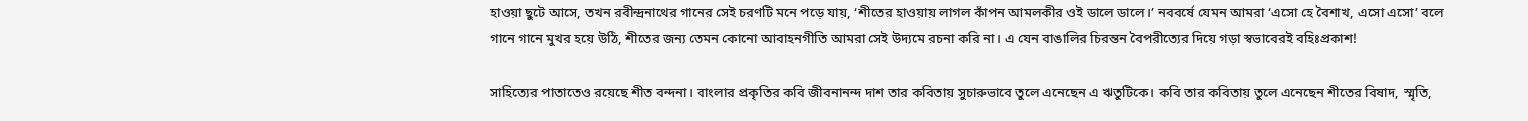হাওয়া ছুটে আসে, তখন রবীন্দ্রনাথের গানের সেই চরণটি মনে পড়ে যায়, ‘শীতের হাওয়ায় লাগল কাঁপন আমলকীর ওই ডালে ডালে।’ নববর্ষে যেমন আমরা ‘এসো হে বৈশাখ, এসো এসো’ বলে গানে গানে মুখর হয়ে উঠি, শীতের জন্য তেমন কোনো আবাহনগীতি আমরা সেই উদ্যমে রচনা করি না। এ যেন বাঙালির চিরন্তন বৈপরীত্যের দিয়ে গড়া স্বভাবেরই বহিঃপ্রকাশ!

সাহিত্যের পাতাতেও রয়েছে শীত বন্দনা। বাংলার প্রকৃতির কবি জীবনানন্দ দাশ তার কবিতায় সুচারুভাবে তুলে এনেছেন এ ঋতুটিকে। কবি তার কবিতায় তুলে এনেছেন শীতের বিষাদ, স্মৃতি,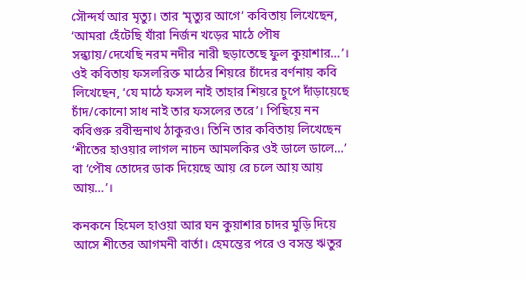সৌন্দর্য আর মৃত্যু। তার ‘মৃত্যুর আগে’ কবিতায় লিখেছেন, ‘আমরা হেঁটেছি যাঁরা নির্জন খড়ের মাঠে পৌষ সন্ধ্যায়/দেখেছি নরম নদীর নারী ছড়াতেছে ফুল কুয়াশার…’। ওই কবিতায় ফসলরিক্ত মাঠের শিয়রে চাঁদের বর্ণনায় কবি লিখেছেন, ‘যে মাঠে ফসল নাই তাহার শিয়রে চুপে দাঁড়ায়েছে চাঁদ/কোনো সাধ নাই তার ফসলের তরে’। পিছিয়ে নন কবিগুরু রবীন্দ্রনাথ ঠাকুরও। তিনি তার কবিতায় লিখেছেন ‘শীতের হাওয়ার লাগল নাচন আমলকির ওই ডালে ডালে…’ বা ‘পৌষ তোদের ডাক দিয়েছে আয় রে চলে আয় আয় আয়…’।

কনকনে হিমেল হাওয়া আর ঘন কুয়াশার চাদর মুড়ি দিয়ে আসে শীতের আগমনী বার্তা। হেমন্তের পরে ও বসন্ত ঋতুর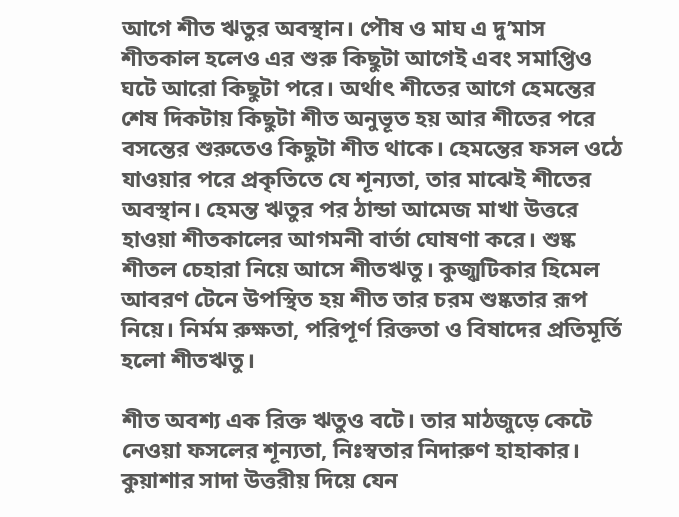আগে শীত ঋতুর অবস্থান। পৌষ ও মাঘ এ দু’মাস শীতকাল হলেও এর শুরু কিছুটা আগেই এবং সমাপ্তিও ঘটে আরো কিছুটা পরে। অর্থাৎ শীতের আগে হেমন্তের শেষ দিকটায় কিছুটা শীত অনুভূত হয় আর শীতের পরে বসন্তের শুরুতেও কিছুটা শীত থাকে। হেমন্তের ফসল ওঠে যাওয়ার পরে প্রকৃতিতে যে শূন্যতা, তার মাঝেই শীতের অবস্থান। হেমন্ত ঋতুর পর ঠান্ডা আমেজ মাখা উত্তরে হাওয়া শীতকালের আগমনী বার্তা ঘোষণা করে। শুষ্ক শীতল চেহারা নিয়ে আসে শীতঋতু। কুজ্ঝটিকার হিমেল আবরণ টেনে উপস্থিত হয় শীত তার চরম শুষ্কতার রূপ নিয়ে। নির্মম রুক্ষতা, পরিপূর্ণ রিক্ততা ও বিষাদের প্রতিমূর্তি হলো শীতঋতু।

শীত অবশ্য এক রিক্ত ঋতুও বটে। তার মাঠজুড়ে কেটে নেওয়া ফসলের শূন্যতা, নিঃস্বতার নিদারুণ হাহাকার। কুয়াশার সাদা উত্তরীয় দিয়ে যেন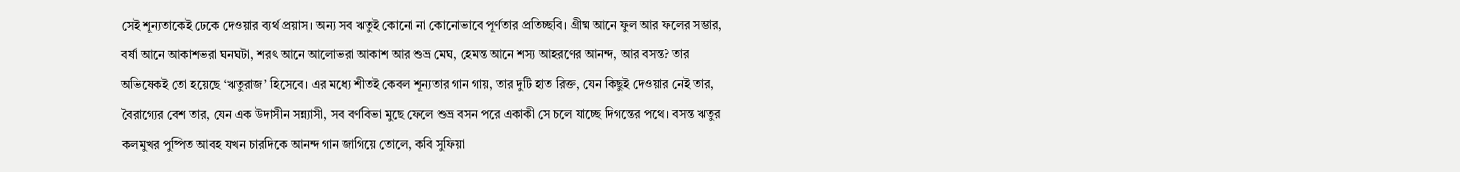সেই শূন্যতাকেই ঢেকে দেওয়ার ব্যর্থ প্রয়াস। অন্য সব ঋতুই কোনো না কোনোভাবে পূর্ণতার প্রতিচ্ছবি। গ্রীষ্ম আনে ফুল আর ফলের সম্ভার, বর্ষা আনে আকাশভরা ঘনঘটা, শরৎ আনে আলোভরা আকাশ আর শুভ্র মেঘ, হেমন্ত আনে শস্য আহরণের আনন্দ, আর বসন্ত? তার অভিষেকই তো হয়েছে ‘ঋতুরাজ’ হিসেবে। এর মধ্যে শীতই কেবল শূন্যতার গান গায়, তার দুটি হাত রিক্ত, যেন কিছুই দেওয়ার নেই তার, বৈরাগ্যের বেশ তার, যেন এক উদাসীন সন্ন্যাসী, সব বর্ণবিভা মুছে ফেলে শুভ্র বসন পরে একাকী সে চলে যাচ্ছে দিগন্তের পথে। বসন্ত ঋতুর কলমুখর পুষ্পিত আবহ যখন চারদিকে আনন্দ গান জাগিয়ে তোলে, কবি সুফিয়া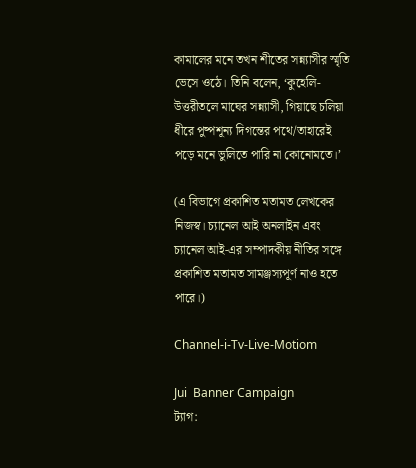কামালের মনে তখন শীতের সন্ন্যাসীর স্মৃতি ভেসে ওঠে। তিনি বলেন, ‘কুহেলি-উত্তরীতলে মাঘের সন্ন্যাসী, গিয়াছে চলিয়া ধীরে পুষ্পশূন্য দিগন্তের পথে/তাহারেই পড়ে মনে ভুলিতে পারি না কোনোমতে।’

(এ বিভাগে প্রকাশিত মতামত লেখকের নিজস্ব। চ্যানেল আই অনলাইন এবং চ্যানেল আই-এর সম্পাদকীয় নীতির সঙ্গে প্রকাশিত মতামত সামঞ্জস্যপূর্ণ নাও হতে পারে।)

Channel-i-Tv-Live-Motiom

Jui  Banner Campaign
ট্যাগ: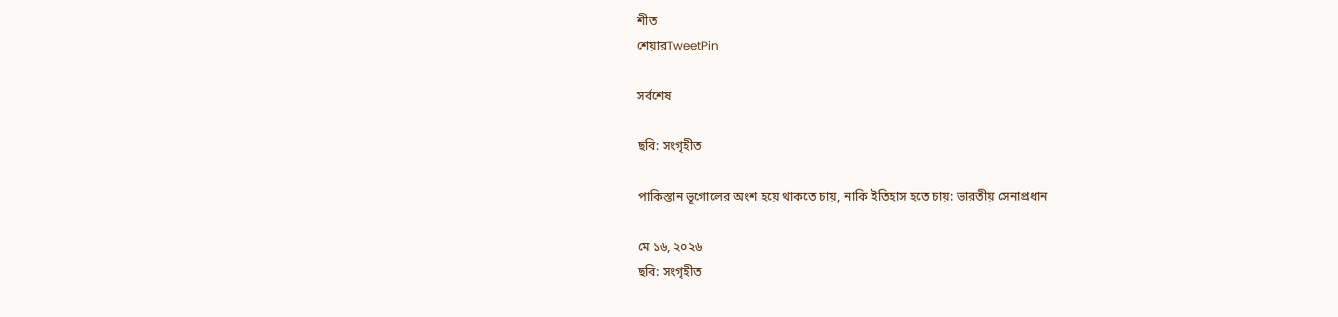শীত
শেয়ারTweetPin

সর্বশেষ

ছবি: সংগৃহীত

পাকিস্তান ভূগোলের অংশ হয়ে থাকতে চায়, নাকি ইতিহাস হতে চায়: ভারতীয় সেনাপ্রধান

মে ১৬, ২০২৬
ছবি: সংগৃহীত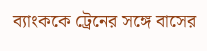ব্যাংককে ট্রেনের সঙ্গে বাসের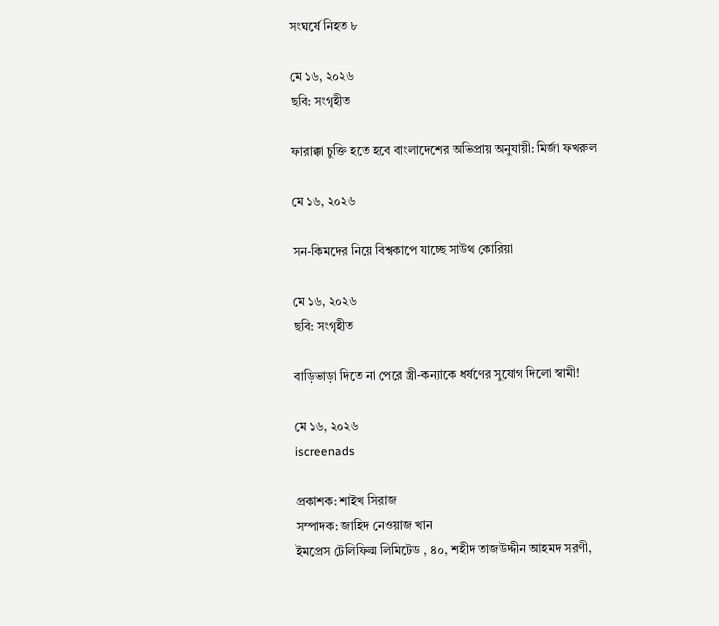সংঘর্ষে নিহত ৮

মে ১৬, ২০২৬
ছবি: সংগৃহীত

ফারাক্কা চুক্তি হতে হবে বাংলাদেশের অভিপ্রায় অনুযায়ী: মির্জা ফখরুল

মে ১৬, ২০২৬

সন-কিমদের নিয়ে বিশ্বকাপে যাচ্ছে সাউথ কোরিয়া

মে ১৬, ২০২৬
ছবি: সংগৃহীত

বাড়িভাড়া দিতে না পেরে স্ত্রী-কন্যাকে ধর্ষণের সুযোগ দিলো স্বামী!

মে ১৬, ২০২৬
iscreenads

প্রকাশক: শাইখ সিরাজ
সম্পাদক: জাহিদ নেওয়াজ খান
ইমপ্রেস টেলিফিল্ম লিমিটেড , ৪০, শহীদ তাজউদ্দীন আহমদ সরণী,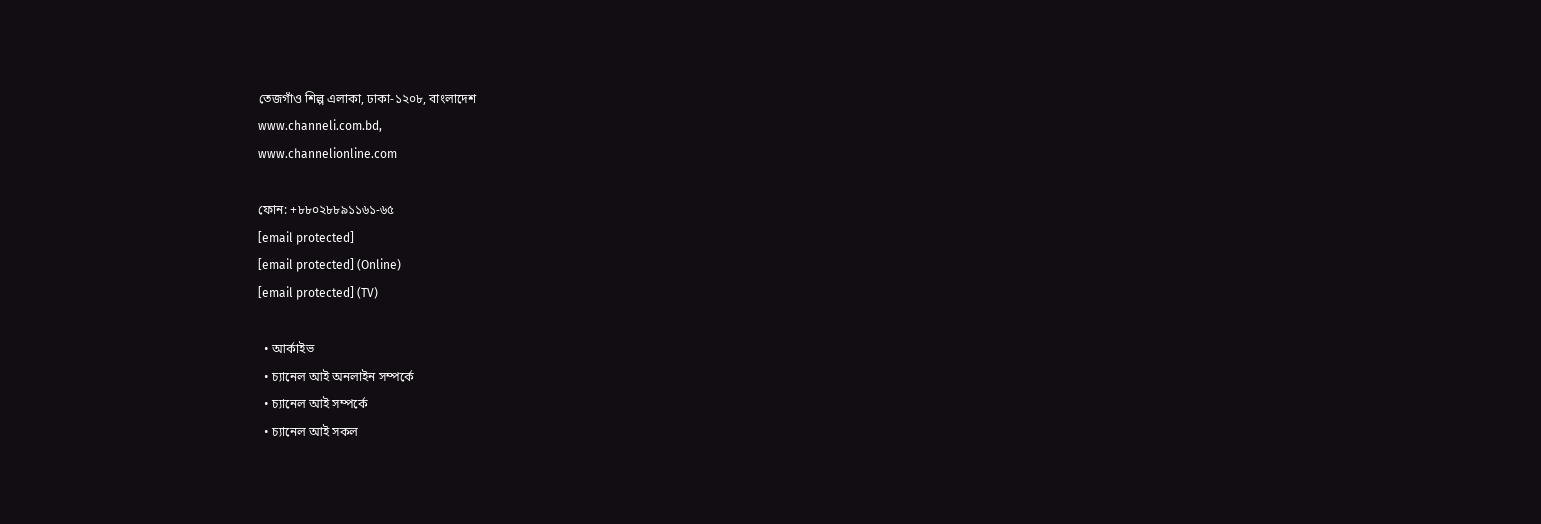তেজগাঁও শিল্প এলাকা, ঢাকা-১২০৮, বাংলাদেশ
www.channeli.com.bd,
www.channelionline.com

ফোন: +৮৮০২৮৮৯১১৬১-৬৫
[email protected]
[email protected] (Online)
[email protected] (TV)

  • আর্কাইভ
  • চ্যানেল আই অনলাইন সম্পর্কে
  • চ্যানেল আই সম্পর্কে
  • চ্যানেল আই সকল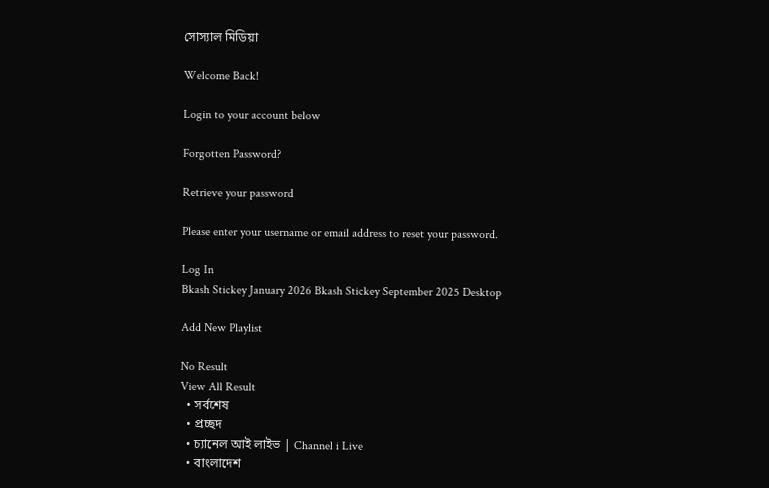সোস্যাল মিডিয়া

Welcome Back!

Login to your account below

Forgotten Password?

Retrieve your password

Please enter your username or email address to reset your password.

Log In
Bkash Stickey January 2026 Bkash Stickey September 2025 Desktop

Add New Playlist

No Result
View All Result
  • সর্বশেষ
  • প্রচ্ছদ
  • চ্যানেল আই লাইভ | Channel i Live
  • বাংলাদেশ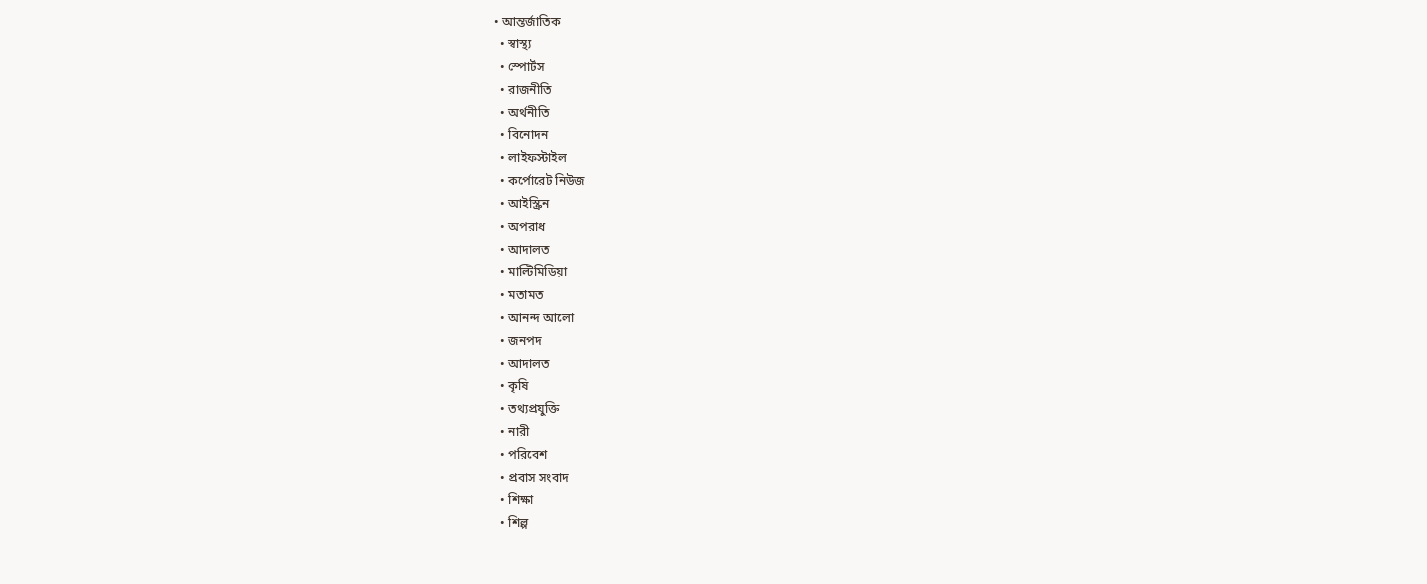• আন্তর্জাতিক
  • স্বাস্থ্য
  • স্পোর্টস
  • রাজনীতি
  • অর্থনীতি
  • বিনোদন
  • লাইফস্টাইল
  • কর্পোরেট নিউজ
  • আইস্ক্রিন
  • অপরাধ
  • আদালত
  • মাল্টিমিডিয়া
  • মতামত
  • আনন্দ আলো
  • জনপদ
  • আদালত
  • কৃষি
  • তথ্যপ্রযুক্তি
  • নারী
  • পরিবেশ
  • প্রবাস সংবাদ
  • শিক্ষা
  • শিল্প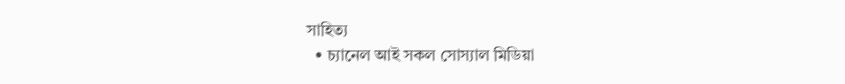সাহিত্য
  • চ্যানেল আই সকল সোস্যাল মিডিয়া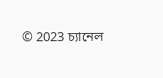© 2023 চ্যানেল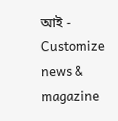আই - Customize news & magazine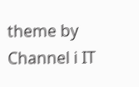theme by Channel i IT